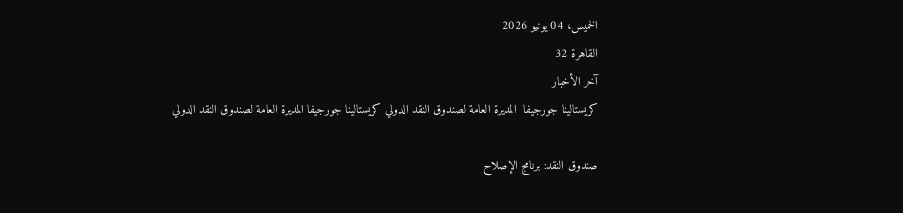الخميس، 04 يونيو 2026
القاهرة 32
آخر الأخبار
كريستالينا جورجيفا  المديرة العامة لصندوق النقد الدولي كريستالينا جورجيفا المديرة العامة لصندوق النقد الدولي

صندوق النقد: برنامج الإصلاح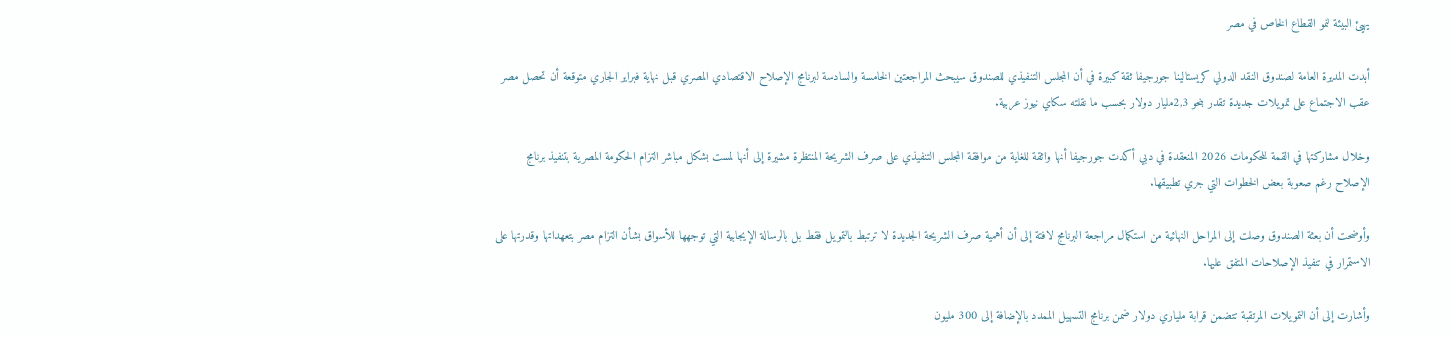يهيئ البيئة لنمو القطاع الخاص في مصر

أبدت المديرة العامة لصندوق النقد الدولي كريستالينا جورجيفا ثقة كبيرة في أن المجلس التنفيذي للصندوق سيبحث المراجعتين الخامسة والسادسة لبرنامج الإصلاح الاقتصادي المصري قبل نهاية فبراير الجاري متوقعة أن تحصل مصر عقب الاجتماع على تمويلات جديدة تقدر بنحو 2,3مليار دولار بحسب ما نقلته سكاي نيوز عربية.

وخلال مشاركتها في القمة للحكومات 2026 المنعقدة في دبي أكدت جورجيفا أنها واثقة للغاية من موافقة المجلس التنفيذي على صرف الشريحة المنتظرة مشيرة إلى أنها لمست بشكل مباشر التزام الحكومة المصرية بتنفيذ برنامج الإصلاح رغم صعوبة بعض الخطوات التي جري تطبيقها.

وأوضحت أن بعثة الصندوق وصلت إلى المراحل النهائية من استكمال مراجعة البرنامج لافتة إلى أن أهمية صرف الشريحة الجديدة لا ترتبط بالتمويل فقط بل بالرسالة الإيجابية التي توجهها للأسواق بشأن التزام مصر بتعهداتها وقدرتها على الاستمرار في تنفيذ الإصلاحات المتفق عليها.

وأشارت إلى أن التمويلات المرتقبة تتضمن قرابة ملياري دولار ضمن برنامج التسهيل الممدد بالإضافة إلى 300 مليون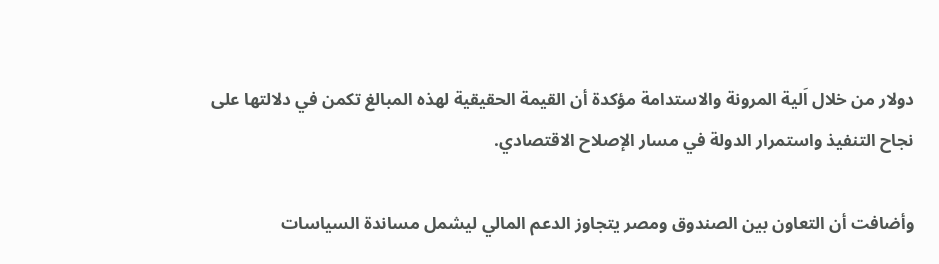دولار من خلال اَلية المرونة والاستدامة مؤكدة أن القيمة الحقيقية لهذه المبالغ تكمن في دلالتها على نجاح التنفيذ واستمرار الدولة في مسار الإصلاح الاقتصادي.

وأضافت أن التعاون بين الصندوق ومصر يتجاوز الدعم المالي ليشمل مساندة السياسات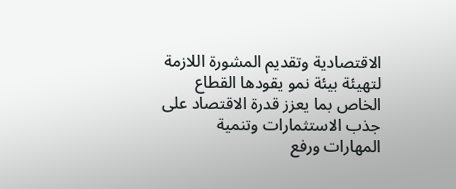الاقتصادية وتقديم المشورة اللازمة لتهيئة بيئة نمو يقودها القطاع الخاص بما يعزز قدرة الاقتصاد على جذب الاستثمارات وتنمية المهارات ورفع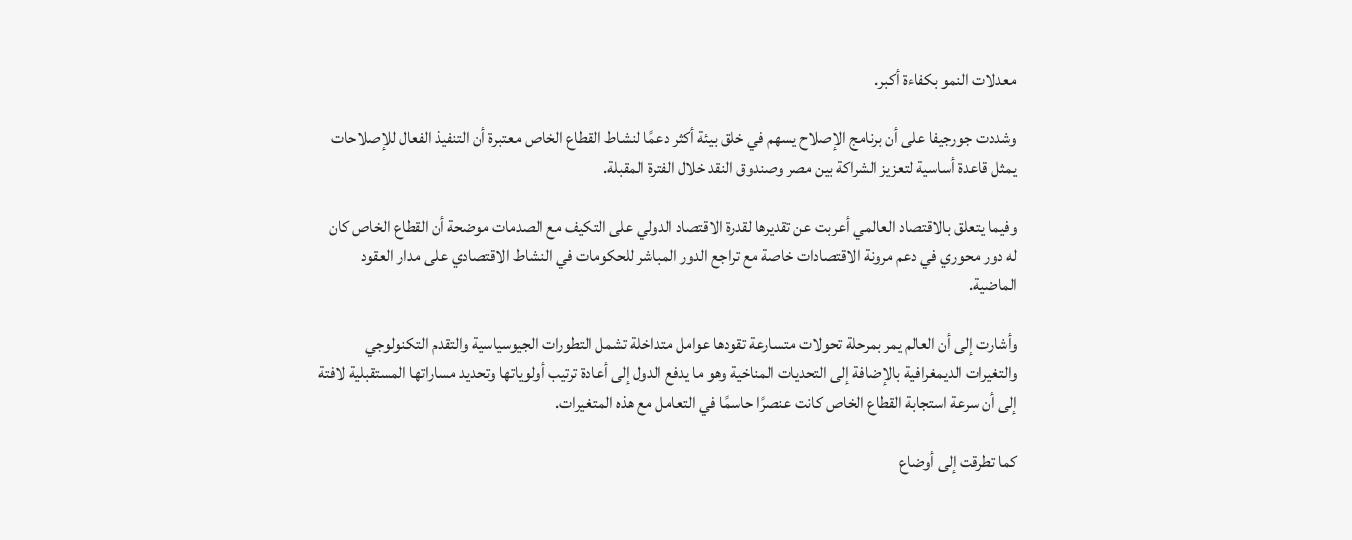معدلات النمو بكفاءة أكبر.

وشددت جورجيفا على أن برنامج الإصلاح يسهم في خلق بيئة أكثر دعمًا لنشاط القطاع الخاص معتبرة أن التنفيذ الفعال للإصلاحات يمثل قاعدة أساسية لتعزيز الشراكة بين مصر وصندوق النقد خلال الفترة المقبلة.

وفيما يتعلق بالاقتصاد العالمي أعربت عن تقديرها لقدرة الاقتصاد الدولي على التكيف مع الصدمات موضحة أن القطاع الخاص كان له دور محوري في دعم مرونة الاقتصادات خاصة مع تراجع الدور المباشر للحكومات في النشاط الاقتصادي على مدار العقود الماضية.

وأشارت إلى أن العالم يمر بمرحلة تحولات متسارعة تقودها عوامل متداخلة تشمل التطورات الجيوسياسية والتقدم التكنولوجي والتغيرات الديمغرافية بالإضافة إلى التحديات المناخية وهو ما يدفع الدول إلى أعادة ترتيب أولوياتها وتحديد مساراتها المستقبلية لافتة إلى أن سرعة استجابة القطاع الخاص كانت عنصرًا حاسمًا في التعامل مع هذه المتغيرات.

كما تطرقت إلى أوضاع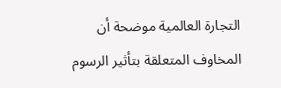التجارة العالمية موضحة أن المخاوف المتعلقة بتأثير الرسوم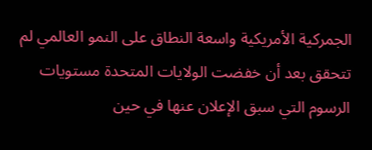الجمركية الأمريكية واسعة النطاق على النمو العالمي لم تتحقق بعد أن خفضت الولايات المتحدة مستويات الرسوم التي سبق الإعلان عنها في حين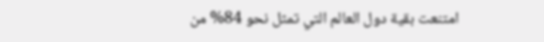امتنعت بقية دول العالم التي تمثل نحو 84% من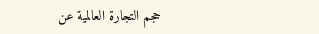حجم التجارة العالمية عن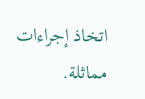اتخاذ إجراءات مماثلة.